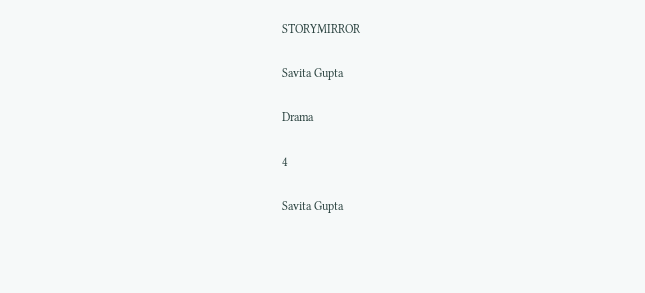STORYMIRROR

Savita Gupta

Drama

4

Savita Gupta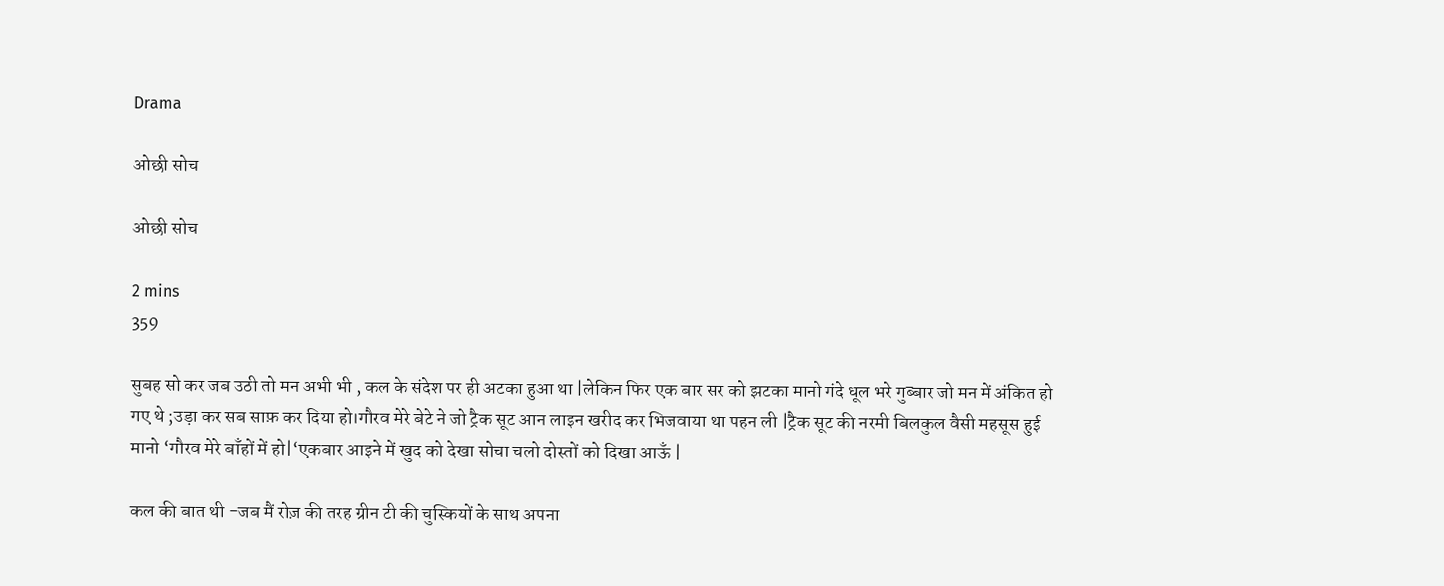Drama

ओछी सोच

ओछी सोच

2 mins
359

सुबह सो कर जब उठी तो मन अभी भी , कल के संदेश पर ही अटका हुआ था |लेकिन फिर एक बार सर को झटका मानो गंदे धूल भरे गुब्बार जो मन में अंकित हो गए थे ;उड़ा कर सब साफ़ कर दिया हो।गौरव मेरे बेटे ने जो ट्रैक सूट आन लाइन खरीद कर भिजवाया था पहन ली |ट्रैक सूट की नरमी बिलकुल वैसी महसूस हुई मानो ‘गौरव मेरे बाँहों में हो|‘एकबार आइने में खुद को देखा सोचा चलो दोस्तों को दिखा आऊँ |

कल की बात थी -जब मैं रोज़ की तरह ग्रीन टी की चुस्कियों के साथ अपना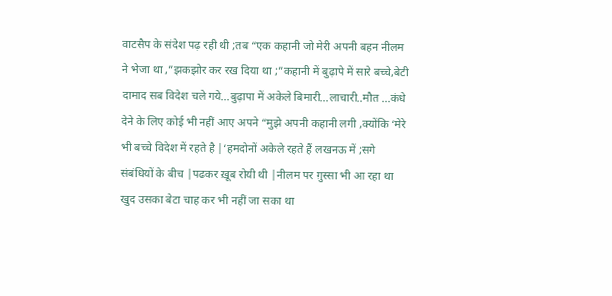वाटसैप के संदेश पढ़ रही थी ;तब “एक कहानी जो मेरी अपनी बहन नीलम ने भेजा था ,”झकझोर कर रख दिया था ;”कहानी में बुढ़ापे में सारे बच्चे,बेटी दामाद सब विदेश चले गये...बुढ़ापा में अकेले बिमारी...लाचारी..मौत ...कंधे देने के लिए कोई भी नहीं आए अपने “मुझे अपनी कहानी लगी ,क्योंकि ‘मेरे भी बच्चे विदेश में रहते है |‘हमदोनों अकेले रहते हैं लखनऊ में ;सगे संबंधियों के बीच |पढकर ख़ूब रोयी थी |नीलम पर ग़ुस्सा भी आ रहा था खुद उसका बेटा चाह कर भी नहीं जा सका था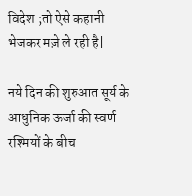विदेश ;तो ऐसे कहानी भेजकर मज़े ले रही है|

नये दिन की शुरुआत सूर्य के आधुनिक ऊर्जा की स्वर्ण रश्मियों के बीच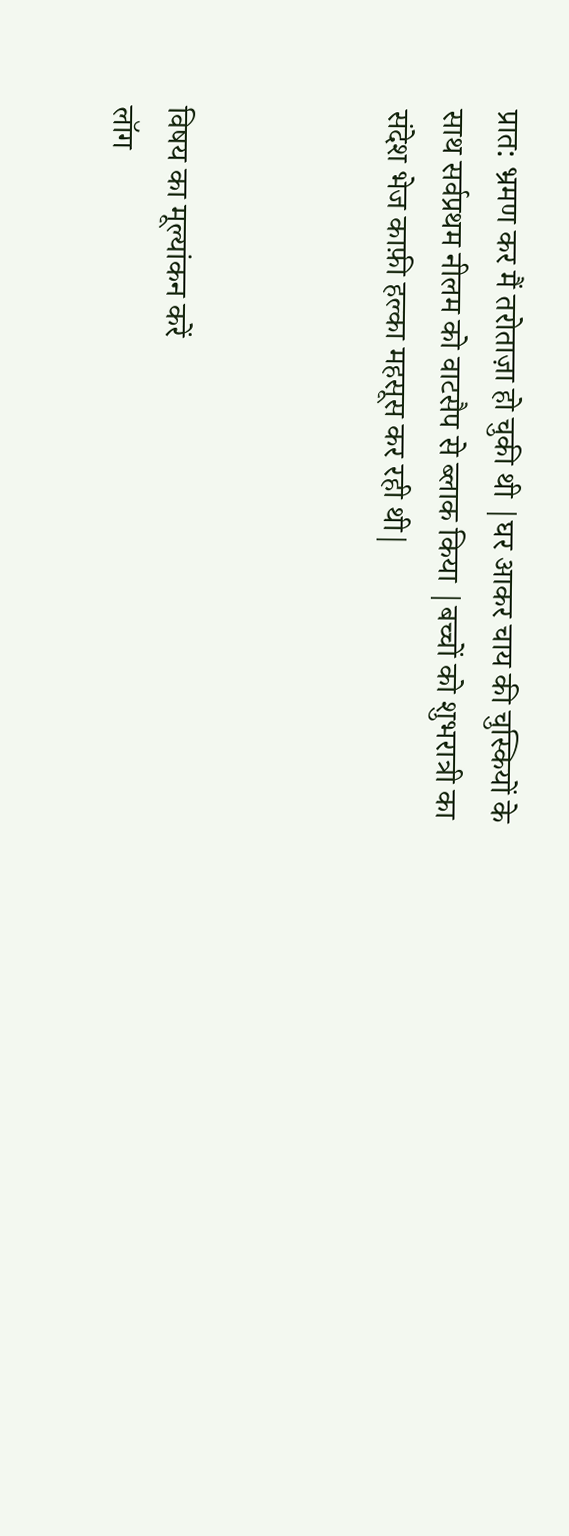प्रात: भ्रमण कर मैं तरोताज़ा हो चुकी थी |घर आकर चाय की चुस्कियों के साथ सर्वप्रथम नीलम को वाटसैप से ब्लाक किया |बच्चों को शुभरात्री का संदेश भेज काफ़ी हल्का महसूस कर रही थी|



विषय का मूल्यांकन करें
लॉग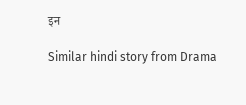इन

Similar hindi story from Drama